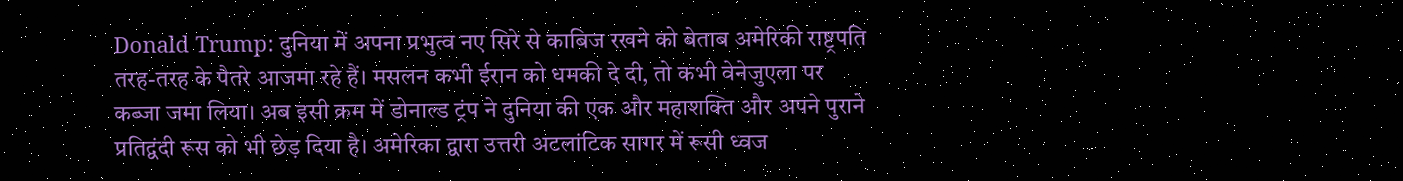Donald Trump: दुनिया में अपना प्रभुत्व नए सिरे से काबिज रखने को बेताब अमेरिकी राष्ट्रपति तरह-तरह के पैतरे आजमा रहे हैं। मसलन कभी ईरान को धमकी दे दी, तो कभी वेनेजुएला पर कब्जा जमा लिया। अब इसी क्रम में डोनाल्ड ट्रंप ने दुनिया की एक और महाशक्ति और अपने पुराने प्रतिद्वंदी रूस को भी छेड़ दिया है। अमेरिका द्वारा उत्तरी अटलांटिक सागर में रूसी ध्वज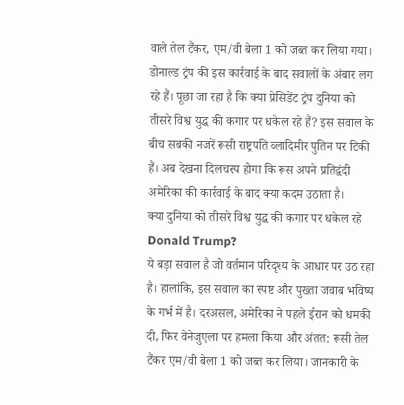वाले तेल टैंकर, एम/वी बेला 1 को जब्त कर लिया गया।
डोनाल्ड ट्रंप की इस कार्रवाई के बाद सवालों के अंबार लग रहे हैं। पूछा जा रहा है कि क्या प्रेसिडेंट ट्रंप दुनिया को तीसरे विश्व युद्ध की कगार पर धकेल रहे हैं? इस सवाल के बीच सबकी नजरें रूसी राष्ट्रपति व्लादिमीर पुतिन पर टिकी हैं। अब देखना दिलचस्प होगा कि रूस अपने प्रतिद्वंदी अमेरिका की कार्रवाई के बाद क्या कदम उठाता है।
क्या दुनिया को तीसरे विश्व युद्ध की कगार पर धकेल रहे Donald Trump?
ये बड़ा सवाल है जो वर्तमान परिदृश्य के आधार पर उठ रहा है। हालांकि, इस सवाल का स्पष्ट और पुख्ता जवाब भविष्य के गर्भ में है। दरअसल, अमेरिका ने पहले ईरान को धमकी दी, फिर वेनेजुएला पर हमला किया और अंतत: रूसी तेल टैंकर एम/वी बेला 1 को जब्त कर लिया। जानकारी के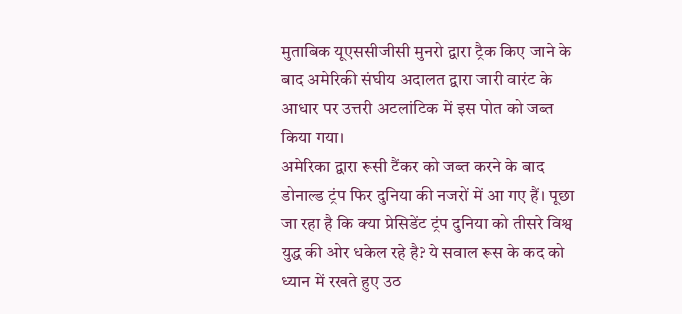मुताबिक यूएससीजीसी मुनरो द्वारा ट्रैक किए जाने के बाद अमेरिकी संघीय अदालत द्वारा जारी वारंट के आधार पर उत्तरी अटलांटिक में इस पोत को जब्त किया गया।
अमेरिका द्वारा रूसी टैंकर को जब्त करने के बाद डोनाल्ड ट्रंप फिर दुनिया की नजरों में आ गए हैं। पूछा जा रहा है कि क्या प्रेसिडेंट ट्रंप दुनिया को तीसरे विश्व युद्ध की ओर धकेल रहे है? ये सवाल रूस के कद को ध्यान में रखते हुए उठ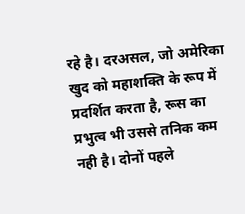रहे है। दरअसल, जो अमेरिका खुद को महाशक्ति के रूप में प्रदर्शित करता है, रूस का प्रभुत्व भी उससे तनिक कम नही है। दोनों पहले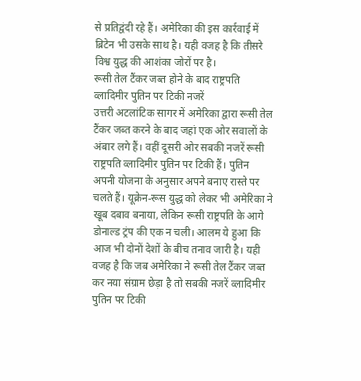से प्रतिद्वंदी रहे हैं। अमेरिका की इस कार्रवाई में ब्रिटेन भी उसके साथ है। यही वजह है कि तीसरे विश्व युद्ध की आशंका जोरों पर है।
रूसी तेल टैंकर जब्त होने के बाद राष्ट्रपति व्लादिमीर पुतिन पर टिकी नजरें
उत्तरी अटलांटिक सागर में अमेरिका द्वारा रूसी तेल टैंकर जब्त करने के बाद जहां एक ओर सवालों के अंबार लगे हैं। वहीं दूसरी ओर सबकी नजरें रूसी राष्ट्रपति व्लादिमीर पुतिन पर टिकी हैं। पुतिन अपनी योजना के अनुसार अपने बनाए रास्ते पर चलते हैं। यूक्रेन-रूस युद्ध को लेकर भी अमेरिका ने खूब दबाव बनाया, लेकिन रूसी राष्ट्रपति के आगे डोनाल्ड ट्रंप की एक न चली। आलम ये हुआ कि आज भी दोनों देशों के बीच तनाव जारी है। यही वजह है कि जब अमेरिका ने रूसी तेल टैंकर जब्त कर नया संग्राम छेड़ा है तो सबकी नजरें व्लादिमीर पुतिन पर टिकी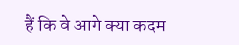हैं कि वे आगे क्या कदम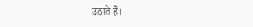उठाते हैं।